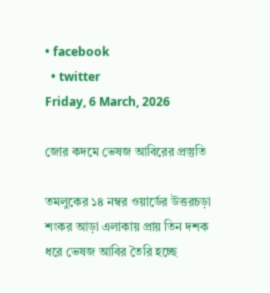• facebook
  • twitter
Friday, 6 March, 2026

জোর কদমে ভেষজ আবিরের প্রস্তুতি

তমলুকের ১৪ নম্বর ওয়ার্ডের উত্তরচড়া শংকর আড়া এলাকায় প্রায় তিন দশক ধরে ভেষজ আবির তৈরি হচ্ছে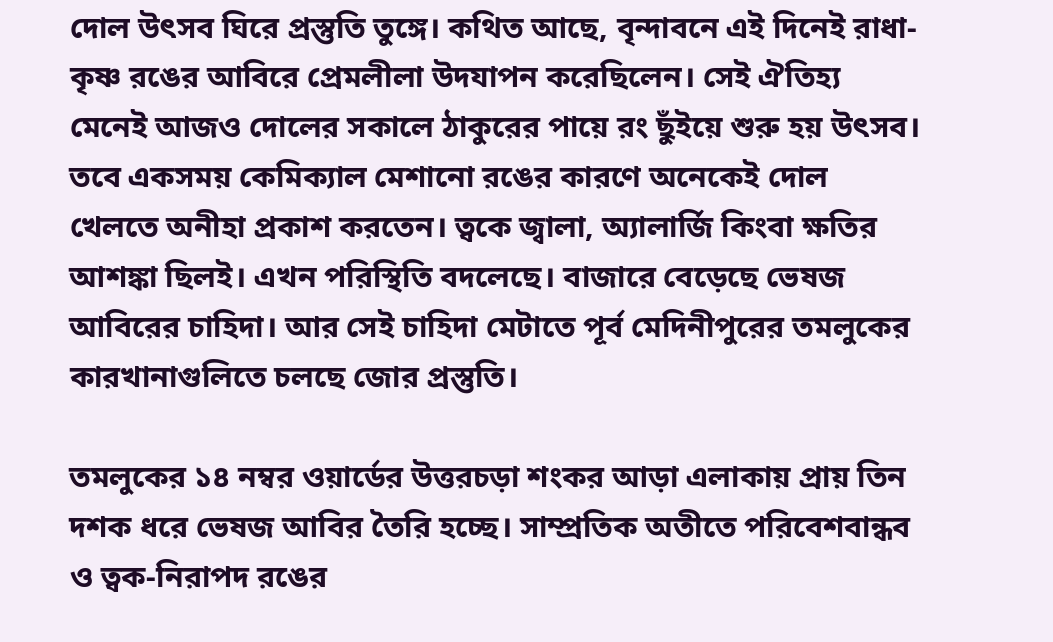দোল উৎসব ঘিরে প্রস্তুতি তুঙ্গে। কথিত আছে, বৃন্দাবনে এই দিনেই রাধা-কৃষ্ণ রঙের আবিরে প্রেমলীলা উদযাপন করেছিলেন। সেই ঐতিহ্য মেনেই আজও দোলের সকালে ঠাকুরের পায়ে রং ছুঁইয়ে শুরু হয় উৎসব। তবে একসময় কেমিক্যাল মেশানো রঙের কারণে অনেকেই দোল খেলতে অনীহা প্রকাশ করতেন। ত্বকে জ্বালা, অ্যালার্জি কিংবা ক্ষতির আশঙ্কা ছিলই। এখন পরিস্থিতি বদলেছে। বাজারে বেড়েছে ভেষজ আবিরের চাহিদা। আর সেই চাহিদা মেটাতে পূর্ব মেদিনীপুরের তমলুকের কারখানাগুলিতে চলছে জোর প্রস্তুতি।

তমলুকের ১৪ নম্বর ওয়ার্ডের উত্তরচড়া শংকর আড়া এলাকায় প্রায় তিন দশক ধরে ভেষজ আবির তৈরি হচ্ছে। সাম্প্রতিক অতীতে পরিবেশবান্ধব ও ত্বক-নিরাপদ রঙের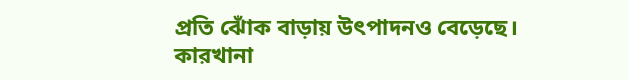প্রতি ঝোঁক বাড়ায় উৎপাদনও বেড়েছে। কারখানা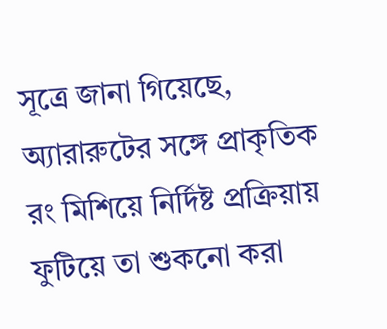সূত্রে জানা গিয়েছে, অ্যারারুটের সঙ্গে প্রাকৃতিক রং মিশিয়ে নির্দিষ্ট প্রক্রিয়ায় ফুটিয়ে তা শুকনো করা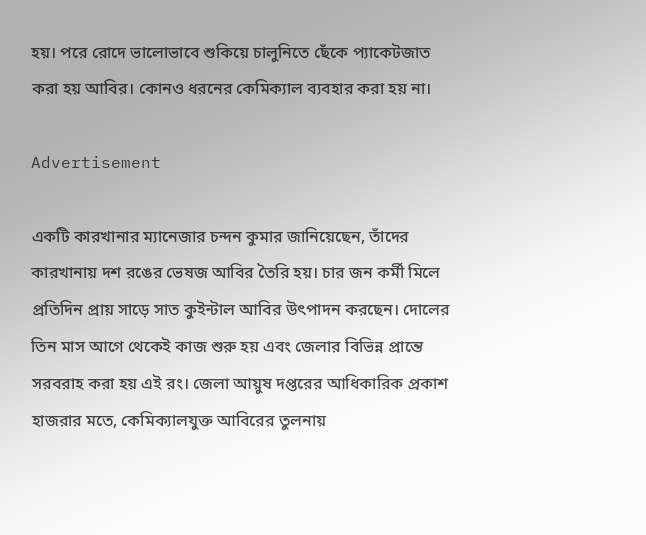হয়। পরে রোদে ভালোভাবে শুকিয়ে চালুনিতে ছেঁকে প্যাকেটজাত করা হয় আবির। কোনও ধরনের কেমিক্যাল ব্যবহার করা হয় না।

Advertisement

একটি কারখানার ম্যানেজার চন্দন কুমার জানিয়েছেন, তাঁদের কারখানায় দশ রঙের ভেষজ আবির তৈরি হয়। চার জন কর্মী মিলে প্রতিদিন প্রায় সাড়ে সাত কুইন্টাল আবির উৎপাদন করছেন। দোলের তিন মাস আগে থেকেই কাজ শুরু হয় এবং জেলার বিভিন্ন প্রান্তে সরবরাহ করা হয় এই রং। জেলা আয়ুষ দপ্তরের আধিকারিক প্রকাশ হাজরার মতে, কেমিক্যালযুক্ত আবিরের তুলনায়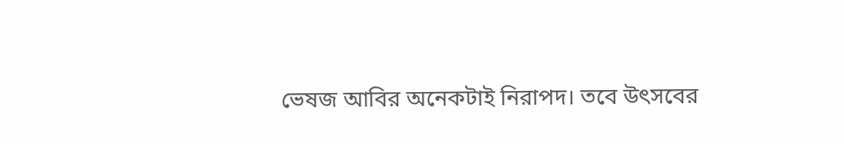ভেষজ আবির অনেকটাই নিরাপদ। তবে উৎসবের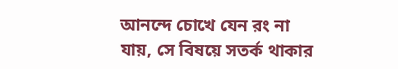আনন্দে চোখে যেন রং না যায়, সে বিষয়ে সতর্ক থাকার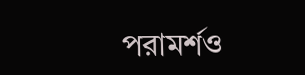পরামর্শও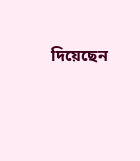দিয়েছেন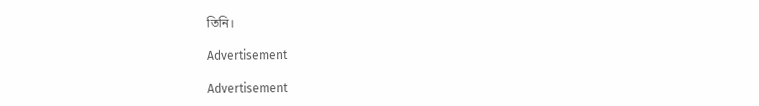তিনি।

Advertisement

Advertisement